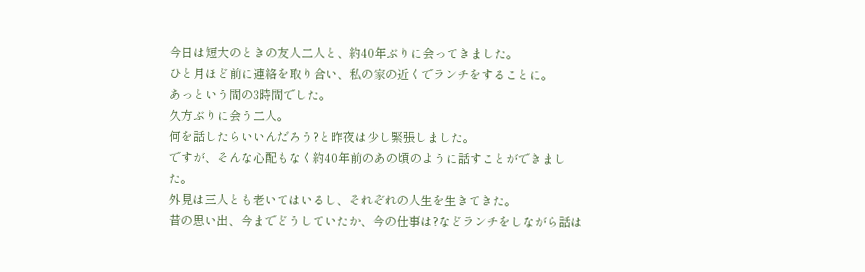今日は短大のときの友人二人と、約40年ぶりに会ってきました。
ひと月ほど前に連絡を取り合い、私の家の近くでランチをすることに。
あっという間の3時間でした。
久方ぶりに会う二人。
何を話したらいいんだろう?と昨夜は少し緊張しました。
ですが、そんな心配もなく約40年前のあの頃のように話すことができました。
外見は三人とも老いてはいるし、それぞれの人生を生きてきた。
昔の思い出、今までどうしていたか、今の仕事は?などランチをしながら話は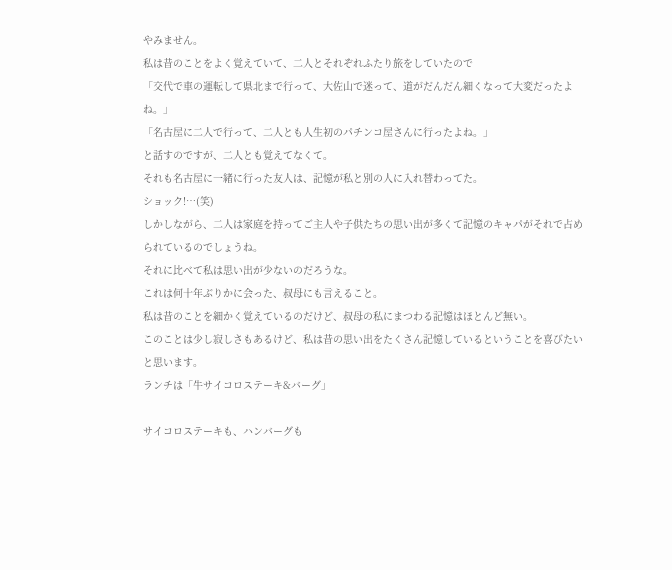やみません。
私は昔のことをよく覚えていて、二人とそれぞれふたり旅をしていたので
「交代で車の運転して県北まで行って、大佐山で迷って、道がだんだん細くなって大変だったよね。」
「名古屋に二人で行って、二人とも人生初のパチンコ屋さんに行ったよね。」
と話すのですが、二人とも覚えてなくて。
それも名古屋に一緒に行った友人は、記憶が私と別の人に入れ替わってた。
ショック!…(笑)
しかしながら、二人は家庭を持ってご主人や子供たちの思い出が多くて記憶のキャパがそれで占められているのでしょうね。
それに比べて私は思い出が少ないのだろうな。
これは何十年ぶりかに会った、叔母にも言えること。
私は昔のことを細かく覚えているのだけど、叔母の私にまつわる記憶はほとんど無い。
このことは少し寂しさもあるけど、私は昔の思い出をたくさん記憶しているということを喜びたいと思います。
ランチは「牛サイコロステーキ&バーグ」

サイコロステーキも、ハンバーグも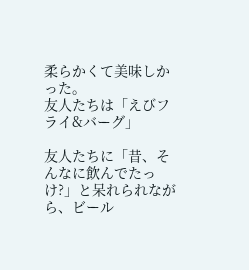柔らかくて美味しかった。
友人たちは「えびフライ&バーグ」

友人たちに「昔、そんなに飲んでたっけ?」と呆れられながら、ビール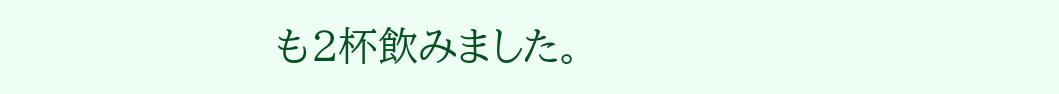も2杯飲みました。